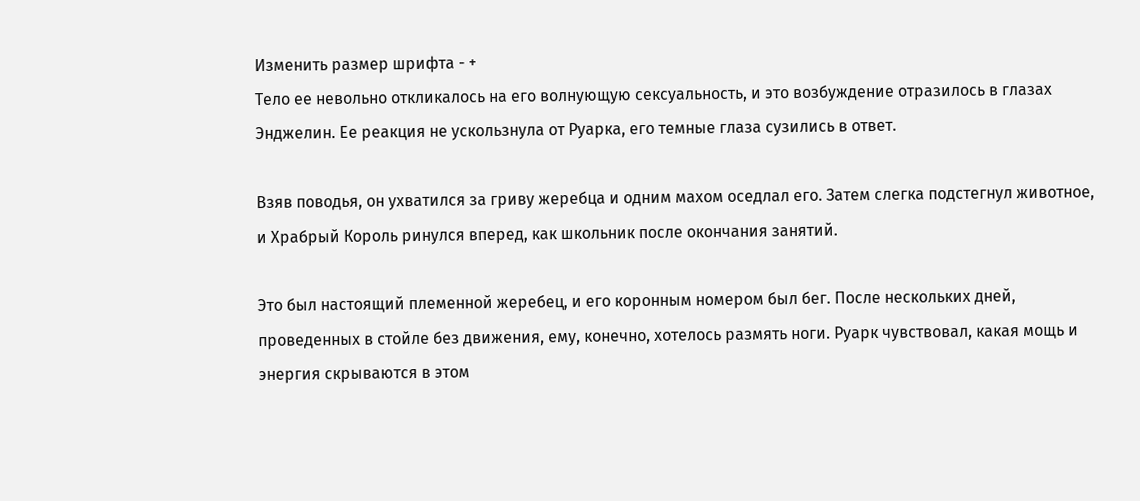Изменить размер шрифта - +
Тело ее невольно откликалось на его волнующую сексуальность, и это возбуждение отразилось в глазах Энджелин. Ее реакция не ускользнула от Руарка, его темные глаза сузились в ответ.

Взяв поводья, он ухватился за гриву жеребца и одним махом оседлал его. Затем слегка подстегнул животное, и Храбрый Король ринулся вперед, как школьник после окончания занятий.

Это был настоящий племенной жеребец, и его коронным номером был бег. После нескольких дней, проведенных в стойле без движения, ему, конечно, хотелось размять ноги. Руарк чувствовал, какая мощь и энергия скрываются в этом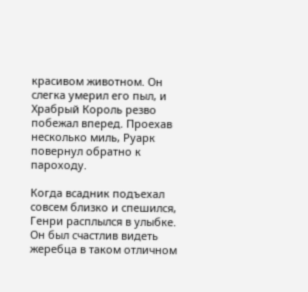красивом животном. Он слегка умерил его пыл, и Храбрый Король резво побежал вперед. Проехав несколько миль, Руарк повернул обратно к пароходу.

Когда всадник подъехал совсем близко и спешился, Генри расплылся в улыбке. Он был счастлив видеть жеребца в таком отличном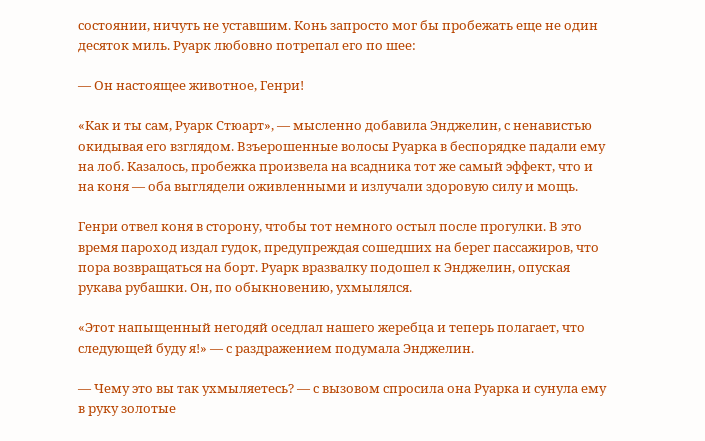состоянии, ничуть не уставшим. Конь запросто мог бы пробежать еще не один десяток миль. Руарк любовно потрепал его по шее:

— Он настоящее животное, Генри!

«Как и ты сам, Руарк Стюарт», — мысленно добавила Энджелин, с ненавистью окидывая его взглядом. Взъерошенные волосы Руарка в беспорядке падали ему на лоб. Казалось, пробежка произвела на всадника тот же самый эффект, что и на коня — оба выглядели оживленными и излучали здоровую силу и мощь.

Генри отвел коня в сторону, чтобы тот немного остыл после прогулки. В это время пароход издал гудок, предупреждая сошедших на берег пассажиров, что пора возвращаться на борт. Руарк вразвалку подошел к Энджелин, опуская рукава рубашки. Он, по обыкновению, ухмылялся.

«Этот напыщенный негодяй оседлал нашего жеребца и теперь полагает, что следующей буду я!» — с раздражением подумала Энджелин.

— Чему это вы так ухмыляетесь? — с вызовом спросила она Руарка и сунула ему в руку золотые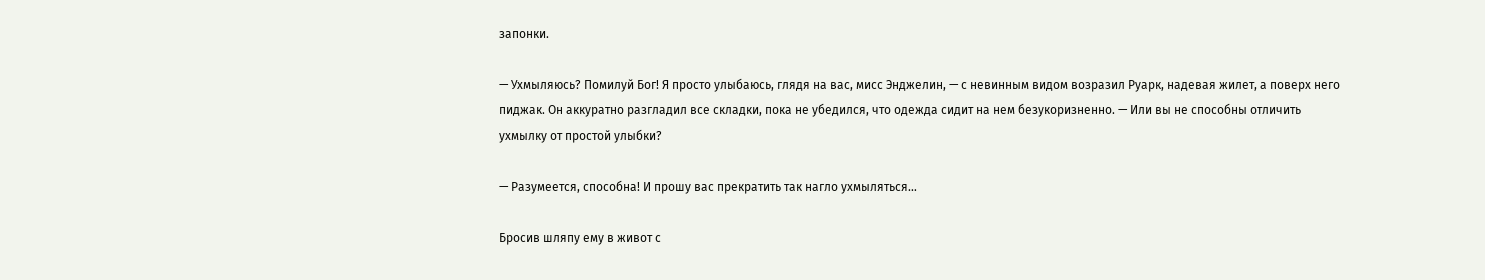запонки.

— Ухмыляюсь? Помилуй Бог! Я просто улыбаюсь, глядя на вас, мисс Энджелин, — с невинным видом возразил Руарк, надевая жилет, а поверх него пиджак. Он аккуратно разгладил все складки, пока не убедился, что одежда сидит на нем безукоризненно. — Или вы не способны отличить ухмылку от простой улыбки?

— Разумеется, способна! И прошу вас прекратить так нагло ухмыляться…

Бросив шляпу ему в живот с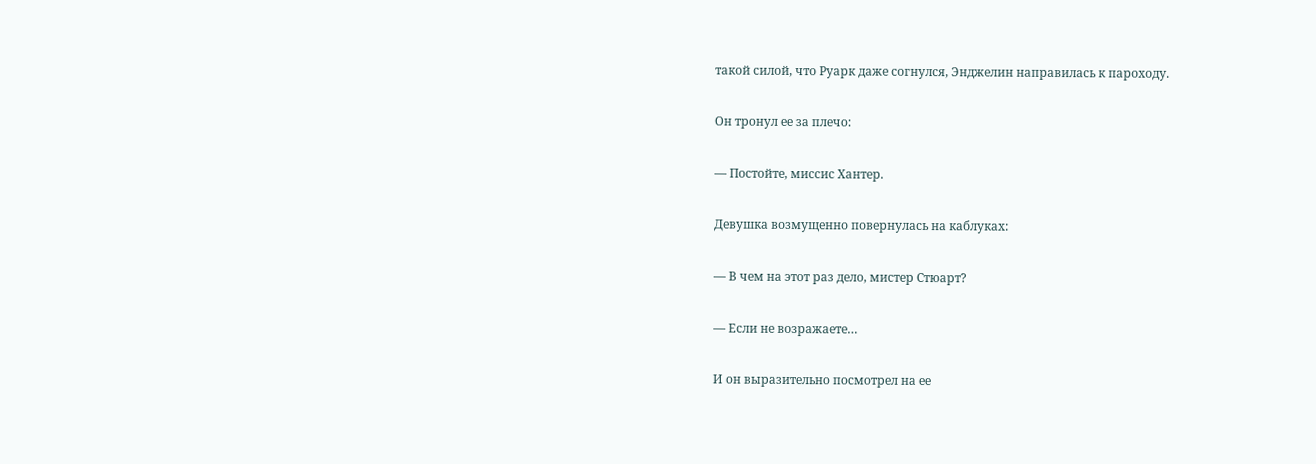такой силой, что Руарк даже согнулся, Энджелин направилась к пароходу.

Он тронул ее за плечо:

— Постойте, миссис Хантер.

Девушка возмущенно повернулась на каблуках:

— В чем на этот раз дело, мистер Стюарт?

— Если не возражаете…

И он выразительно посмотрел на ее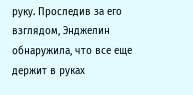руку. Проследив за его взглядом, Энджелин обнаружила, что все еще держит в руках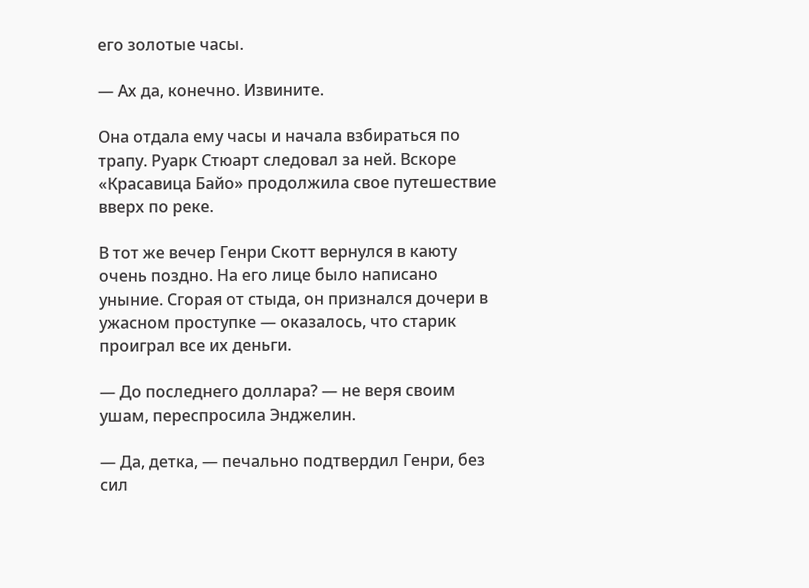его золотые часы.

— Ах да, конечно. Извините.

Она отдала ему часы и начала взбираться по трапу. Руарк Стюарт следовал за ней. Вскоре «Красавица Байо» продолжила свое путешествие вверх по реке.

В тот же вечер Генри Скотт вернулся в каюту очень поздно. На его лице было написано уныние. Сгорая от стыда, он признался дочери в ужасном проступке — оказалось, что старик проиграл все их деньги.

— До последнего доллара? — не веря своим ушам, переспросила Энджелин.

— Да, детка, — печально подтвердил Генри, без сил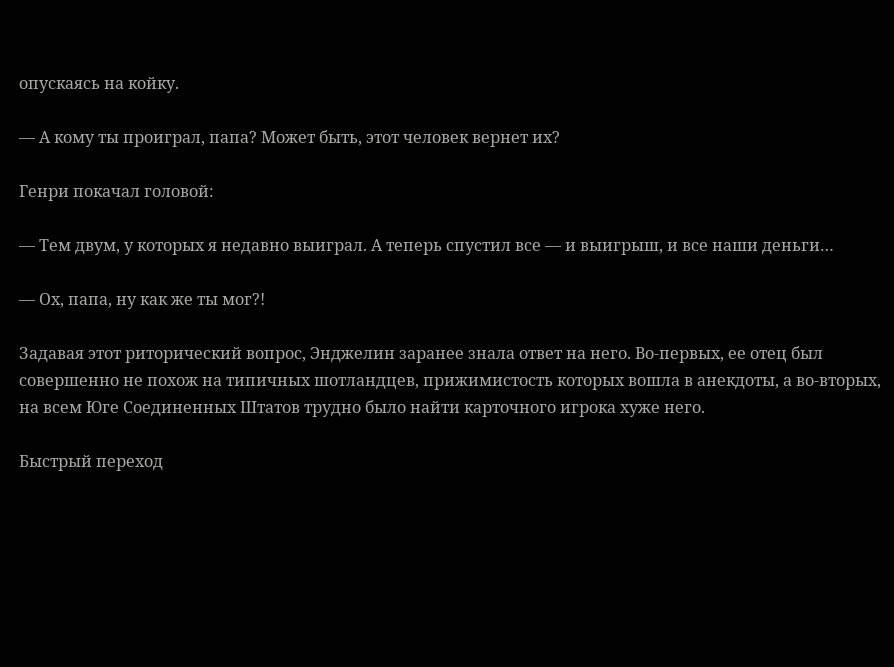опускаясь на койку.

— А кому ты проиграл, папа? Может быть, этот человек вернет их?

Генри покачал головой:

— Тем двум, у которых я недавно выиграл. А теперь спустил все — и выигрыш, и все наши деньги…

— Ох, папа, ну как же ты мог?!

Задавая этот риторический вопрос, Энджелин заранее знала ответ на него. Во-первых, ее отец был совершенно не похож на типичных шотландцев, прижимистость которых вошла в анекдоты, а во-вторых, на всем Юге Соединенных Штатов трудно было найти карточного игрока хуже него.

Быстрый переход